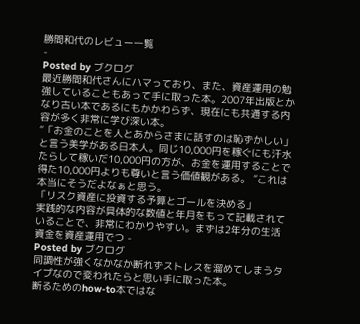勝間和代のレビュー一覧
-
Posted by ブクログ
最近勝間和代さんにハマっており、また、資産運用の勉強していることもあって手に取った本。2007年出版とかなり古い本であるにもかかわらず、現在にも共通する内容が多く非常に学び深い本。
“「お金のことを人とあからさまに話すのは恥ずかしい」と言う美学がある日本人。同じ10,000円を稼ぐにも汗水たらして稼いだ10,000円の方が、お金を運用することで得た10,000円よりも尊いと言う価値観がある。 “これは本当にそうだよなぁと思う。
「リスク資産に投資する予算とゴールを決める」
実践的な内容が具体的な数値と年月をもって記載されていることで、非常にわかりやすい。まずは2年分の生活資金を資産運用でつ -
Posted by ブクログ
同調性が強くなかなか断れずストレスを溜めてしまうタイプなので変われたらと思い手に取った本。
断るためのhow-to本ではな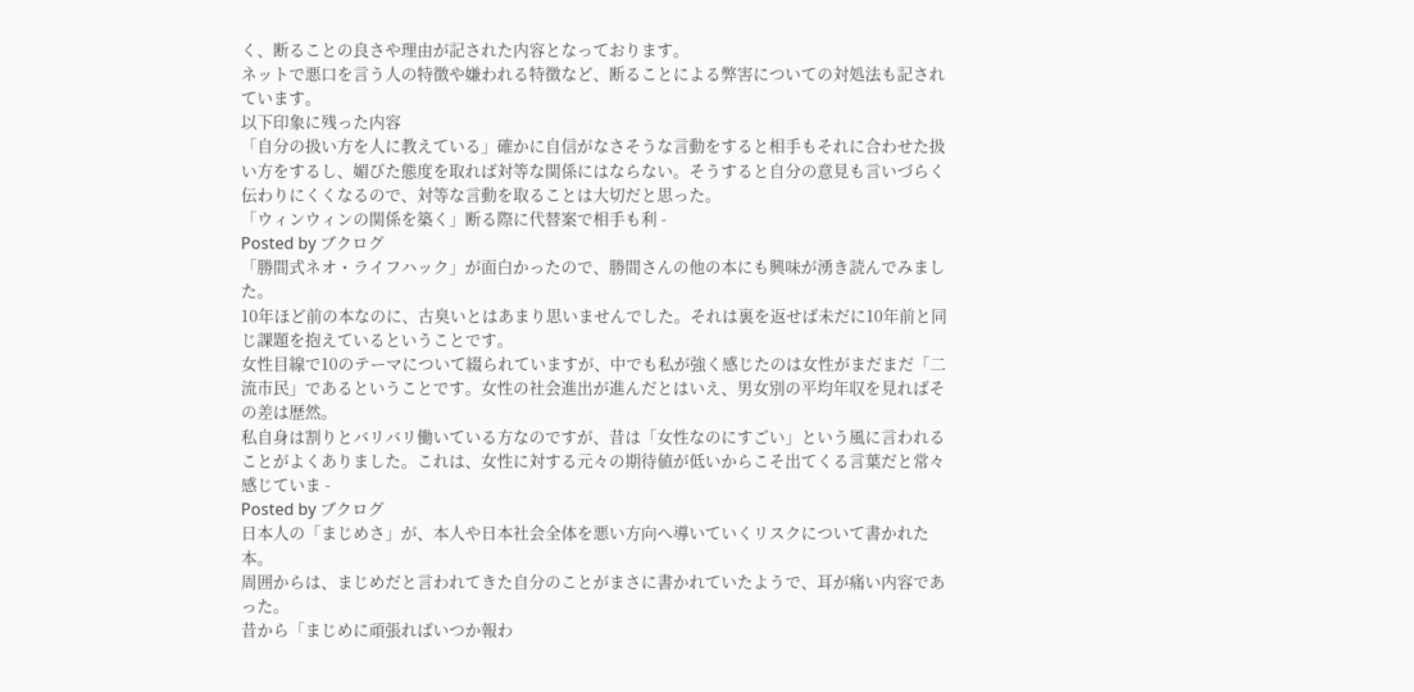く、断ることの良さや理由が記された内容となっております。
ネットで悪口を言う人の特徴や嫌われる特徴など、断ることによる弊害についての対処法も記されています。
以下印象に残った内容
「自分の扱い方を人に教えている」確かに自信がなさそうな言動をすると相手もそれに合わせた扱い方をするし、媚びた態度を取れば対等な関係にはならない。そうすると自分の意見も言いづらく伝わりにくくなるので、対等な言動を取ることは大切だと思った。
「ウィンウィンの関係を築く」断る際に代替案で相手も利 -
Posted by ブクログ
「勝間式ネオ・ライフハック」が面白かったので、勝間さんの他の本にも興味が湧き読んでみました。
10年ほど前の本なのに、古臭いとはあまり思いませんでした。それは裏を返せば未だに10年前と同じ課題を抱えているということです。
女性目線で10のテーマについて綴られていますが、中でも私が強く感じたのは女性がまだまだ「二流市民」であるということです。女性の社会進出が進んだとはいえ、男女別の平均年収を見ればその差は歴然。
私自身は割りとバリバリ働いている方なのですが、昔は「女性なのにすごい」という風に言われることがよくありました。これは、女性に対する元々の期待値が低いからこそ出てくる言葉だと常々感じていま -
Posted by ブクログ
日本人の「まじめさ」が、本人や日本社会全体を悪い方向へ導いていくリスクについて書かれた本。
周囲からは、まじめだと言われてきた自分のことがまさに書かれていたようで、耳が痛い内容であった。
昔から「まじめに頑張ればいつか報わ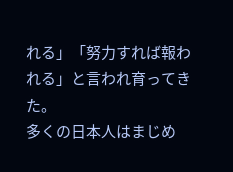れる」「努力すれば報われる」と言われ育ってきた。
多くの日本人はまじめ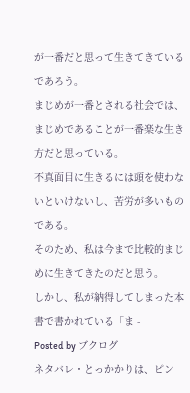が一番だと思って生きてきているであろう。
まじめが一番とされる社会では、まじめであることが一番楽な生き方だと思っている。
不真面目に生きるには頭を使わないといけないし、苦労が多いものである。
そのため、私は今まで比較的まじめに生きてきたのだと思う。
しかし、私が納得してしまった本書で書かれている「ま -
Posted by ブクログ
ネタバレ・とっかかりは、ピン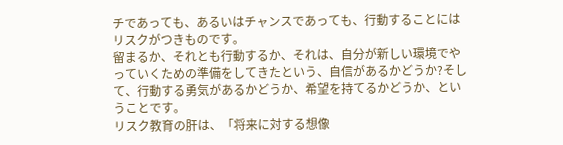チであっても、あるいはチャンスであっても、行動することにはリスクがつきものです。
留まるか、それとも行動するか、それは、自分が新しい環境でやっていくための準備をしてきたという、自信があるかどうか?そして、行動する勇気があるかどうか、希望を持てるかどうか、ということです。
リスク教育の肝は、「将来に対する想像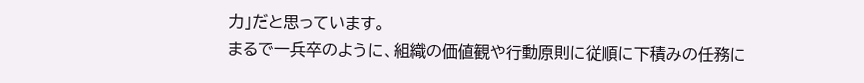力」だと思っています。
まるで一兵卒のように、組織の価値観や行動原則に従順に下積みの任務に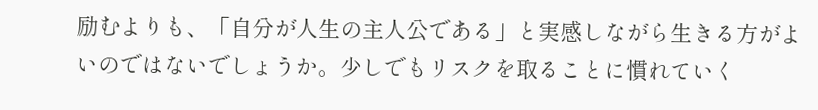励むよりも、「自分が人生の主人公である」と実感しながら生きる方がよいのではないでしょうか。少しでもリスクを取ることに慣れていく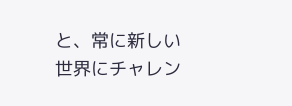と、常に新しい世界にチャレン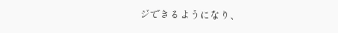ジできるようになり、